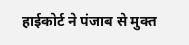हाईकोर्ट ने पंजाब से मुक्त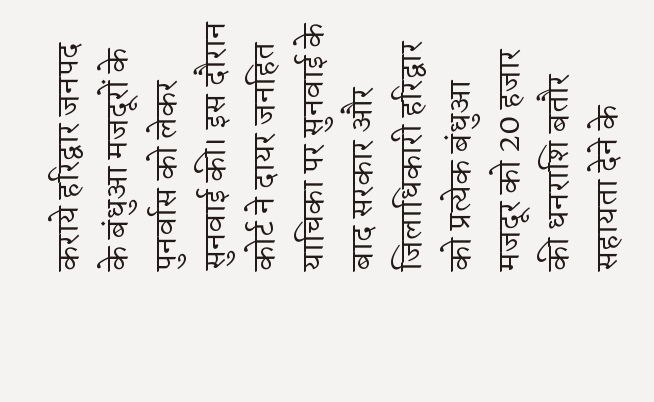कराये हरिद्वार जनपद के बंधुआ मजदूरों के पुनर्वास को लेकर सुनवाई की। इस दौरान कोर्ट ने दायर जनहित याचिका पर सुनवाई के बाद सरकार और जिलाधिकारी हरिद्वार को प्रत्येक बंधुआ मजदूर को 20 हजार की धनराशि बतौर सहायता देने के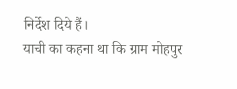निर्देश दिये हैं।
याची का कहना था कि ग्राम मोहपुर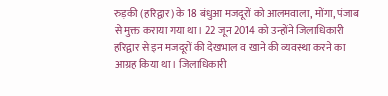रुड़की (हरिद्वार) के 18 बंधुआ मजदूरों को आलमवाला, मोंगा, पंजाब से मुक्त कराया गया था। 22 जून 2014 को उन्होंने जिलाधिकारी हरिद्वार से इन मजदूरों की देखभाल व खाने की व्यवस्था करने का आग्रह किया था। जिलाधिकारी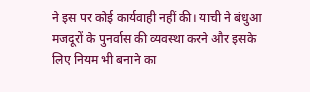ने इस पर कोई कार्यवाही नहीं की। याची ने बंधुआ मजदूरों के पुनर्वास की व्यवस्था करने और इसके लिए नियम भी बनाने का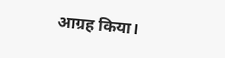आग्रह किया।